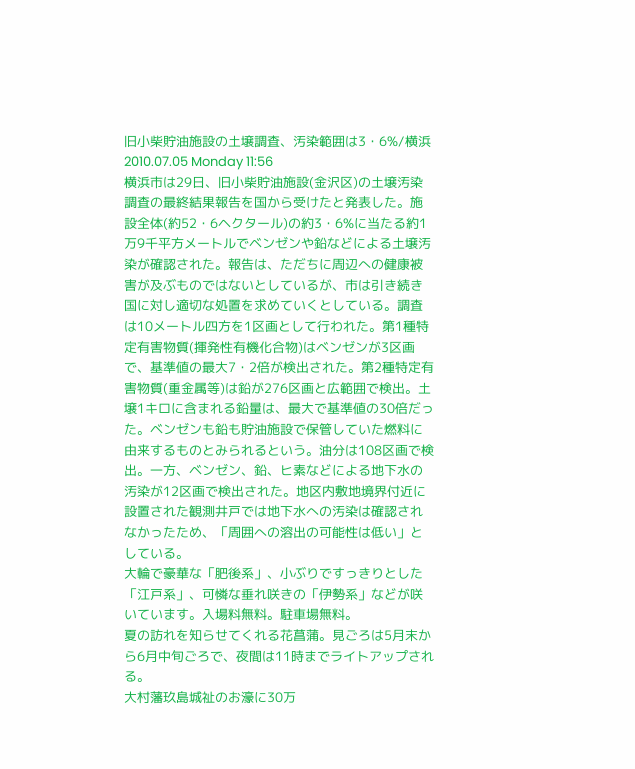旧小柴貯油施設の土壌調査、汚染範囲は3・6%/横浜
2010.07.05 Monday 11:56
横浜市は29日、旧小柴貯油施設(金沢区)の土壌汚染調査の最終結果報告を国から受けたと発表した。施設全体(約52・6ヘクタール)の約3・6%に当たる約1万9千平方メートルでベンゼンや鉛などによる土壌汚染が確認された。報告は、ただちに周辺への健康被害が及ぶものではないとしているが、市は引き続き国に対し適切な処置を求めていくとしている。調査は10メートル四方を1区画として行われた。第1種特定有害物質(揮発性有機化合物)はベンゼンが3区画で、基準値の最大7・2倍が検出された。第2種特定有害物質(重金属等)は鉛が276区画と広範囲で検出。土壌1キロに含まれる鉛量は、最大で基準値の30倍だった。ベンゼンも鉛も貯油施設で保管していた燃料に由来するものとみられるという。油分は108区画で検出。一方、ベンゼン、鉛、ヒ素などによる地下水の汚染が12区画で検出された。地区内敷地境界付近に設置された観測井戸では地下水への汚染は確認されなかったため、「周囲への溶出の可能性は低い」としている。
大輪で豪華な「肥後系」、小ぶりですっきりとした「江戸系」、可憐な垂れ咲きの「伊勢系」などが咲いています。入場料無料。駐車場無料。
夏の訪れを知らせてくれる花菖蒲。見ごろは5月末から6月中旬ごろで、夜間は11時までライトアップされる。
大村藩玖島城祉のお濠に30万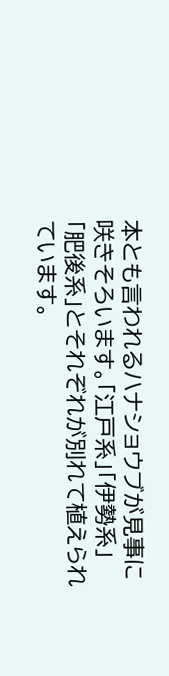本とも言われるハナショウブが見事に咲きそろいます。「江戸系」「伊勢系」「肥後系」とそれぞれが別れて植えられています。